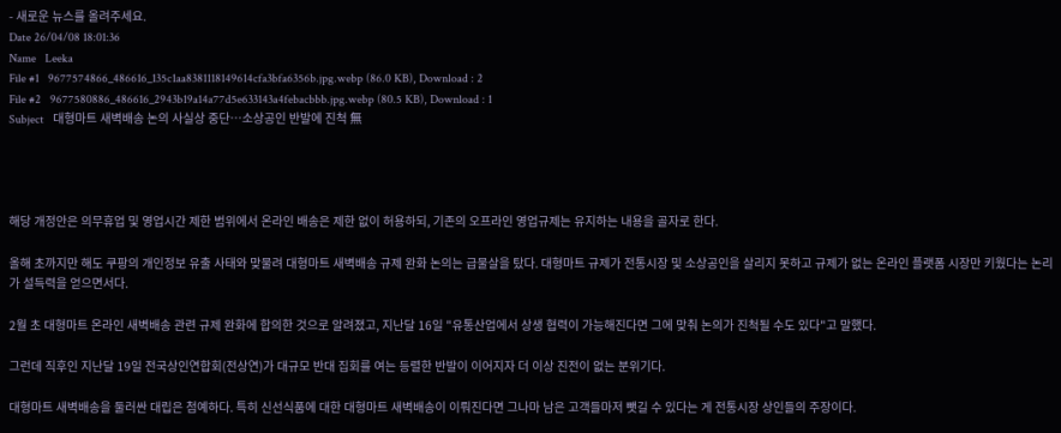- 새로운 뉴스를 올려주세요.
Date 26/04/08 18:01:36
Name   Leeka
File #1   9677574866_486616_135c1aa8381118149614cfa3bfa6356b.jpg.webp (86.0 KB), Download : 2
File #2   9677580886_486616_2943b19a14a77d5e633143a4febacbbb.jpg.webp (80.5 KB), Download : 1
Subject   대형마트 새벽배송 논의 사실상 중단…소상공인 반발에 진척 無




해당 개정안은 의무휴업 및 영업시간 제한 범위에서 온라인 배송은 제한 없이 허용하되, 기존의 오프라인 영업규제는 유지하는 내용을 골자로 한다.

올해 초까지만 해도 쿠팡의 개인정보 유출 사태와 맞물려 대형마트 새벽배송 규제 완화 논의는 급물살을 탔다. 대형마트 규제가 전통시장 및 소상공인을 살리지 못하고 규제가 없는 온라인 플랫폼 시장만 키웠다는 논리가 설득력을 얻으면서다.

2월 초 대형마트 온라인 새벽배송 관련 규제 완화에 합의한 것으로 알려졌고, 지난달 16일 "유통산업에서 상생 협력이 가능해진다면 그에 맞춰 논의가 진척될 수도 있다"고 말했다.

그런데 직후인 지난달 19일 전국상인연합회(전상연)가 대규모 반대 집회를 여는 등렬한 반발이 이어지자 더 이상 진전이 없는 분위기다.

대형마트 새벽배송을 둘러싼 대립은 첨예하다. 특히 신선식품에 대한 대형마트 새벽배송이 이뤄진다면 그나마 남은 고객들마저 뺏길 수 있다는 게 전통시장 상인들의 주장이다.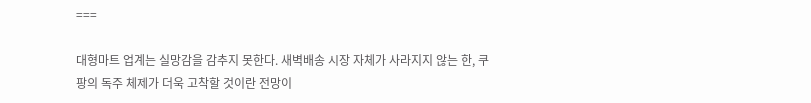===

대형마트 업계는 실망감을 감추지 못한다. 새벽배송 시장 자체가 사라지지 않는 한, 쿠팡의 독주 체제가 더욱 고착할 것이란 전망이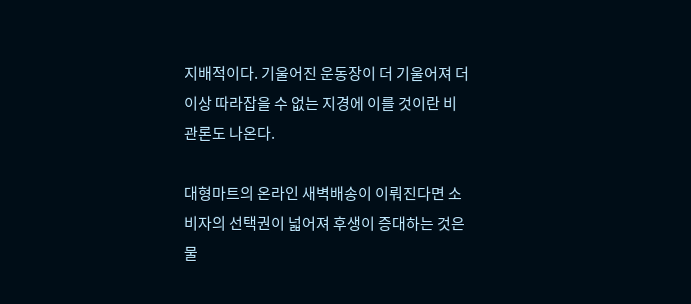지배적이다. 기울어진 운동장이 더 기울어져 더 이상 따라잡을 수 없는 지경에 이를 것이란 비관론도 나온다.

대형마트의 온라인 새벽배송이 이뤄진다면 소비자의 선택권이 넓어져 후생이 증대하는 것은 물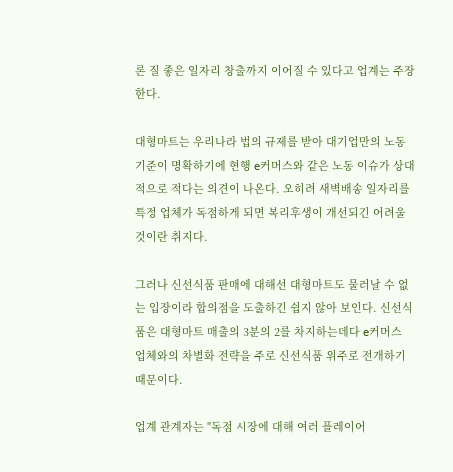론 질 좋은 일자리 창출까지 이어질 수 있다고 업계는 주장한다.

대형마트는 우리나라 법의 규제를 받아 대기업만의 노동 기준이 명확하기에 현행 e커머스와 같은 노동 이슈가 상대적으로 적다는 의견이 나온다. 오히려 새벽배송 일자리를 특정 업체가 독점하게 되면 복리후생이 개선되긴 어려울 것이란 취지다.

그러나 신선식품 판매에 대해선 대형마트도 물러날 수 없는 입장이라 합의점을 도출하긴 쉽지 않아 보인다. 신선식품은 대형마트 매출의 3분의 2를 차지하는데다 e커머스 업체와의 차별화 전략을 주로 신선식품 위주로 전개하기 때문이다.

업계 관계자는 "독점 시장에 대해 여러 플레이어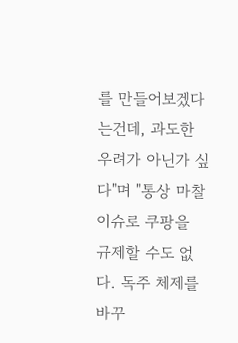를 만들어보겠다는건데, 과도한 우려가 아닌가 싶다"며 "통상 마찰 이슈로 쿠팡을 규제할 수도 없다. 독주 체제를 바꾸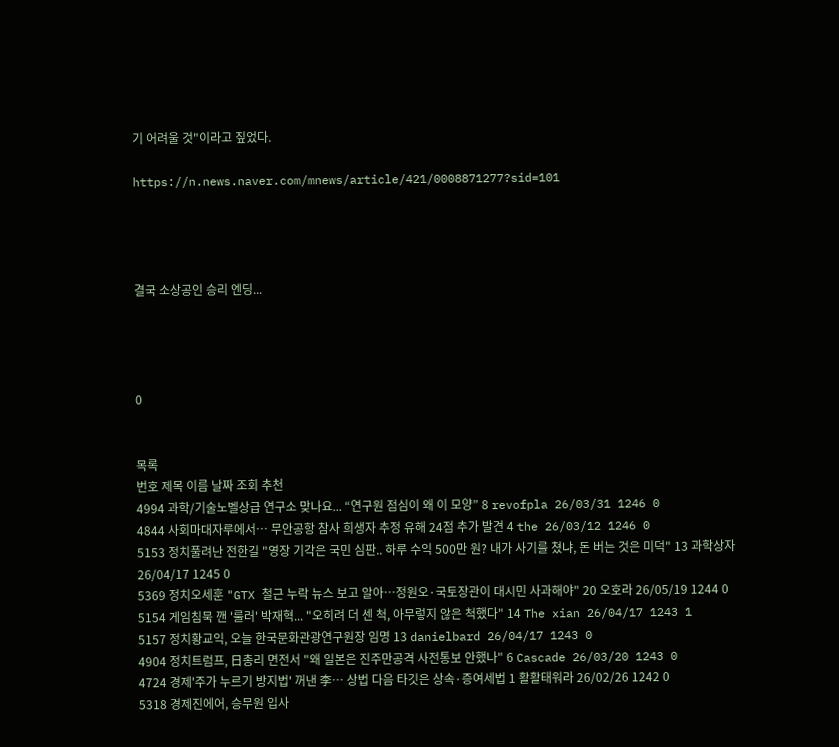기 어려울 것"이라고 짚었다.

https://n.news.naver.com/mnews/article/421/0008871277?sid=101




결국 소상공인 승리 엔딩...




0


목록
번호 제목 이름 날짜 조회 추천
4994 과학/기술노벨상급 연구소 맞나요... “연구원 점심이 왜 이 모양” 8 revofpla 26/03/31 1246 0
4844 사회마대자루에서… 무안공항 참사 희생자 추정 유해 24점 추가 발견 4 the 26/03/12 1246 0
5153 정치풀려난 전한길 "영장 기각은 국민 심판.. 하루 수익 500만 원? 내가 사기를 쳤냐, 돈 버는 것은 미덕" 13 과학상자 26/04/17 1245 0
5369 정치오세훈 "GTX 철근 누락 뉴스 보고 알아…정원오·국토장관이 대시민 사과해야" 20 오호라 26/05/19 1244 0
5154 게임침묵 깬 '룰러' 박재혁... "오히려 더 센 척, 아무렇지 않은 척했다" 14 The xian 26/04/17 1243 1
5157 정치황교익, 오늘 한국문화관광연구원장 임명 13 danielbard 26/04/17 1243 0
4904 정치트럼프, 日총리 면전서 "왜 일본은 진주만공격 사전통보 안했나" 6 Cascade 26/03/20 1243 0
4724 경제'주가 누르기 방지법' 꺼낸 李… 상법 다음 타깃은 상속·증여세법 1 활활태워라 26/02/26 1242 0
5318 경제진에어, 승무원 입사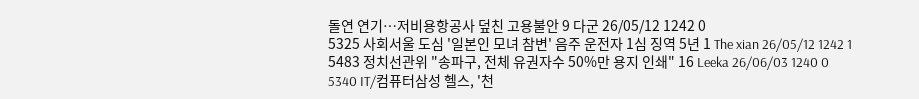돌연 연기…저비용항공사 덮친 고용불안 9 다군 26/05/12 1242 0
5325 사회서울 도심 '일본인 모녀 참변' 음주 운전자 1심 징역 5년 1 The xian 26/05/12 1242 1
5483 정치선관위 "송파구, 전체 유권자수 50%만 용지 인쇄" 16 Leeka 26/06/03 1240 0
5340 IT/컴퓨터삼성 헬스, '천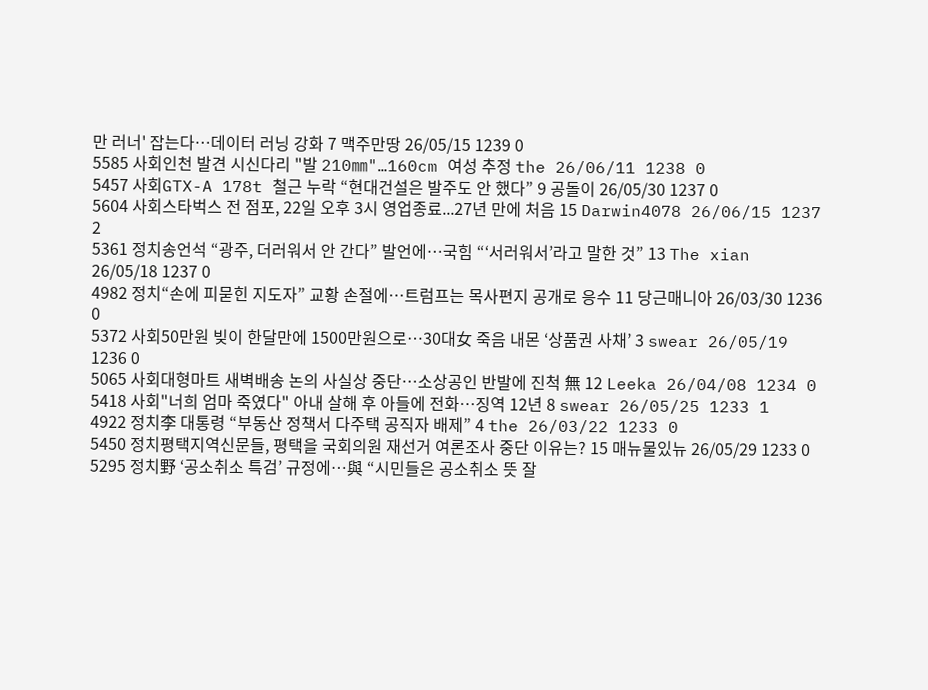만 러너' 잡는다…데이터 러닝 강화 7 맥주만땅 26/05/15 1239 0
5585 사회인천 발견 시신다리 "발 210㎜"…160cm 여성 추정 the 26/06/11 1238 0
5457 사회GTX-A 178t 철근 누락 “현대건설은 발주도 안 했다” 9 공돌이 26/05/30 1237 0
5604 사회스타벅스 전 점포, 22일 오후 3시 영업종료...27년 만에 처음 15 Darwin4078 26/06/15 1237 2
5361 정치송언석 “광주, 더러워서 안 간다” 발언에…국힘 “‘서러워서’라고 말한 것” 13 The xian 26/05/18 1237 0
4982 정치“손에 피묻힌 지도자” 교황 손절에…트럼프는 목사편지 공개로 응수 11 당근매니아 26/03/30 1236 0
5372 사회50만원 빚이 한달만에 1500만원으로…30대女 죽음 내몬 ‘상품권 사채’ 3 swear 26/05/19 1236 0
5065 사회대형마트 새벽배송 논의 사실상 중단…소상공인 반발에 진척 無 12 Leeka 26/04/08 1234 0
5418 사회"너희 엄마 죽였다" 아내 살해 후 아들에 전화…징역 12년 8 swear 26/05/25 1233 1
4922 정치李 대통령 “부동산 정책서 다주택 공직자 배제” 4 the 26/03/22 1233 0
5450 정치평택지역신문들, 평택을 국회의원 재선거 여론조사 중단 이유는? 15 매뉴물있뉴 26/05/29 1233 0
5295 정치野 ‘공소취소 특검’ 규정에…與 “시민들은 공소취소 뜻 잘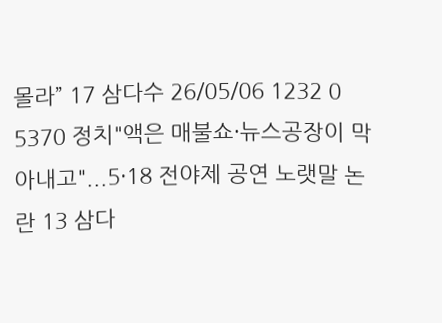몰라” 17 삼다수 26/05/06 1232 0
5370 정치"액은 매불쇼·뉴스공장이 막아내고"...5·18 전야제 공연 노랫말 논란 13 삼다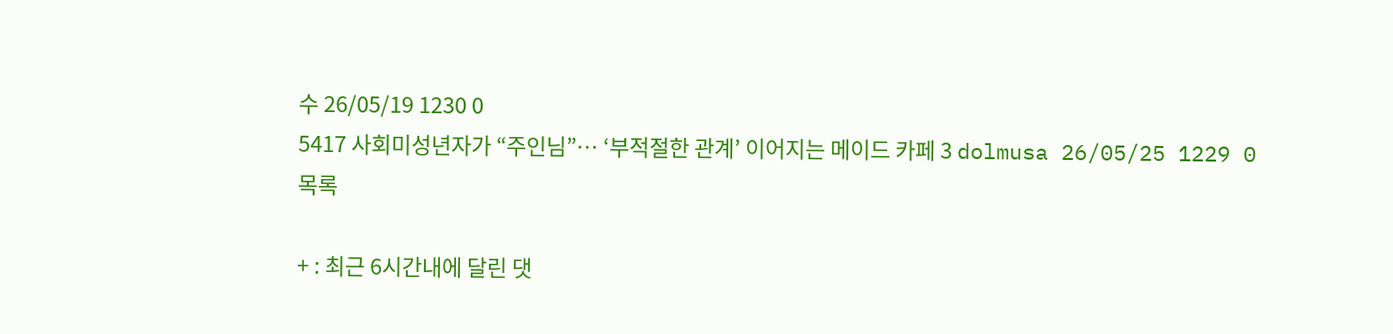수 26/05/19 1230 0
5417 사회미성년자가 “주인님”… ‘부적절한 관계’ 이어지는 메이드 카페 3 dolmusa 26/05/25 1229 0
목록

+ : 최근 6시간내에 달린 댓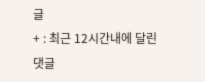글
+ : 최근 12시간내에 달린 댓글